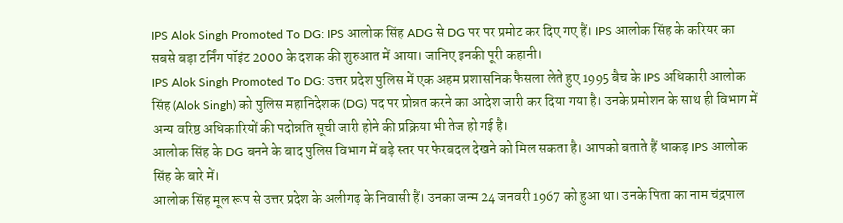IPS Alok Singh Promoted To DG: IPS आलोक सिंह ADG से DG पर पर प्रमोट कर दिए गए हैं। IPS आलोक सिंह के करियर का सबसे बड़ा टर्निंग पॉइंट 2000 के दशक की शुरुआत में आया। जानिए इनकी पूरी कहानी।
IPS Alok Singh Promoted To DG: उत्तर प्रदेश पुलिस में एक अहम प्रशासनिक फैसला लेते हुए 1995 बैच के IPS अधिकारी आलोक सिंह (Alok Singh) को पुलिस महानिदेशक (DG) पद पर प्रोन्नत करने का आदेश जारी कर दिया गया है। उनके प्रमोशन के साथ ही विभाग में अन्य वरिष्ठ अधिकारियों की पदोन्नति सूची जारी होने की प्रक्रिया भी तेज हो गई है।
आलोक सिंह के DG बनने के बाद पुलिस विभाग में बड़े स्तर पर फेरबदल देखने को मिल सकता है। आपको बताते हैं धाकड़ IPS आलोक सिंह के बारे में।
आलोक सिंह मूल रूप से उत्तर प्रदेश के अलीगढ़ के निवासी हैं। उनका जन्म 24 जनवरी 1967 को हुआ था। उनके पिता का नाम चंद्रपाल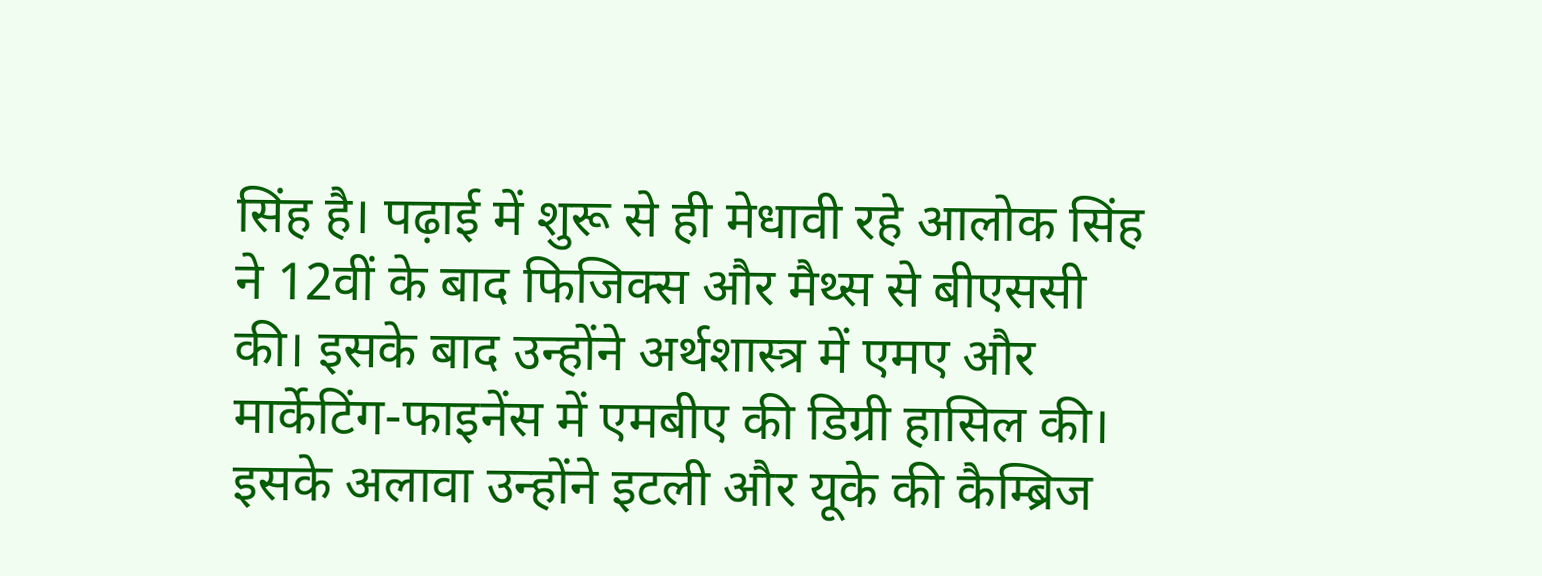सिंह है। पढ़ाई में शुरू से ही मेधावी रहे आलोक सिंह ने 12वीं के बाद फिजिक्स और मैथ्स से बीएससी की। इसके बाद उन्होंने अर्थशास्त्र में एमए और मार्केटिंग-फाइनेंस में एमबीए की डिग्री हासिल की। इसके अलावा उन्होंने इटली और यूके की कैम्ब्रिज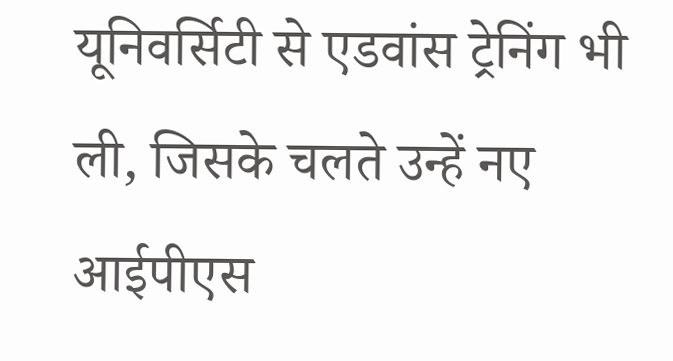यूनिवर्सिटी से एडवांस ट्रेनिंग भी ली, जिसके चलते उन्हें नए आईपीएस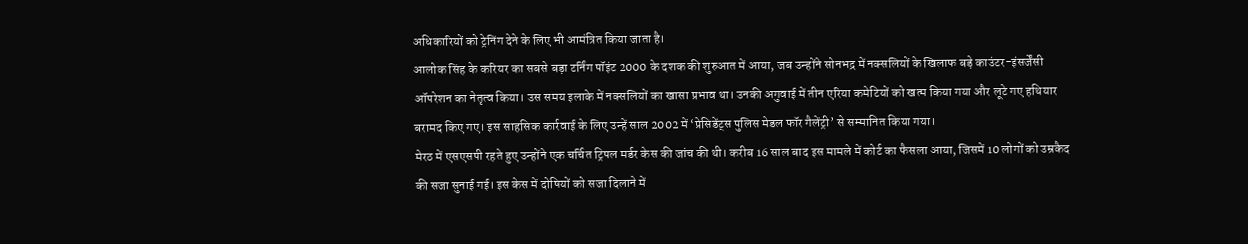अधिकारियों को ट्रेनिंग देने के लिए भी आमंत्रित किया जाता है।
आलोक सिंह के करियर का सबसे बड़ा टर्निंग पॉइंट 2000 के दशक की शुरुआत में आया, जब उन्होंने सोनभद्र में नक्सलियों के खिलाफ बड़े काउंटर-इंसर्जेंसी ऑपरेशन का नेतृत्व किया। उस समय इलाके में नक्सलियों का खासा प्रभाव था। उनकी अगुवाई में तीन एरिया कमेटियों को खत्म किया गया और लूटे गए हथियार बरामद किए गए। इस साहसिक कार्रवाई के लिए उन्हें साल 2002 में ‘प्रेसिडेंट्स पुलिस मेडल फॉर गैलेंट्री’ से सम्मानित किया गया।
मेरठ में एसएसपी रहते हुए उन्होंने एक चर्चित ट्रिपल मर्डर केस की जांच की थी। करीब 16 साल बाद इस मामले में कोर्ट का फैसला आया, जिसमें 10 लोगों को उम्रकैद की सजा सुनाई गई। इस केस में दोषियों को सजा दिलाने में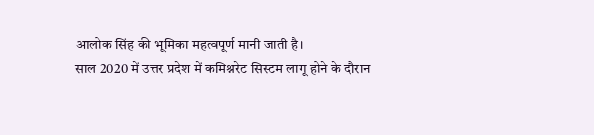आलोक सिंह की भूमिका महत्वपूर्ण मानी जाती है।
साल 2020 में उत्तर प्रदेश में कमिश्नरेट सिस्टम लागू होने के दौरान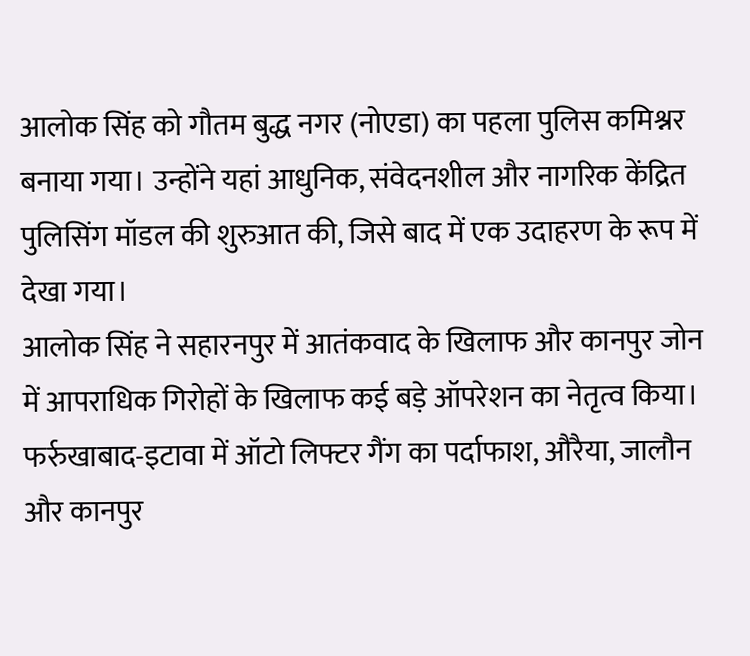आलोक सिंह को गौतम बुद्ध नगर (नोएडा) का पहला पुलिस कमिश्नर बनाया गया। उन्होंने यहां आधुनिक, संवेदनशील और नागरिक केंद्रित पुलिसिंग मॉडल की शुरुआत की, जिसे बाद में एक उदाहरण के रूप में देखा गया।
आलोक सिंह ने सहारनपुर में आतंकवाद के खिलाफ और कानपुर जोन में आपराधिक गिरोहों के खिलाफ कई बड़े ऑपरेशन का नेतृत्व किया। फर्रुखाबाद-इटावा में ऑटो लिफ्टर गैंग का पर्दाफाश, औरैया, जालौन और कानपुर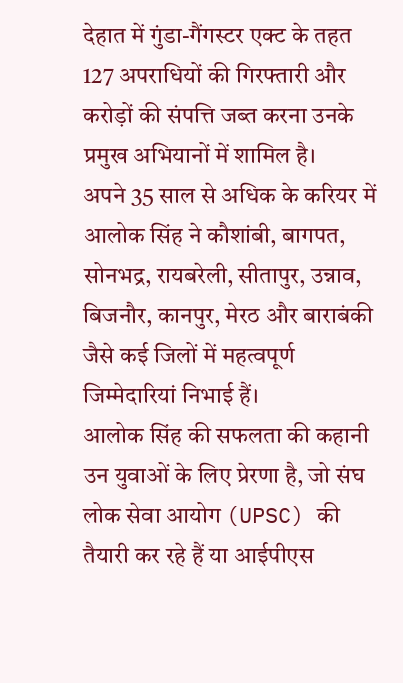देहात में गुंडा-गैंगस्टर एक्ट के तहत 127 अपराधियों की गिरफ्तारी और करोड़ों की संपत्ति जब्त करना उनके प्रमुख अभियानों में शामिल है।
अपने 35 साल से अधिक के करियर में आलोक सिंह ने कौशांबी, बागपत, सोनभद्र, रायबरेली, सीतापुर, उन्नाव, बिजनौर, कानपुर, मेरठ और बाराबंकी जैसे कई जिलों में महत्वपूर्ण जिम्मेदारियां निभाई हैं।
आलोक सिंह की सफलता की कहानी उन युवाओं के लिए प्रेरणा है, जो संघ लोक सेवा आयोग (UPSC) की तैयारी कर रहे हैं या आईपीएस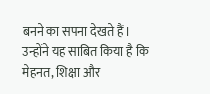बनने का सपना देखते हैं। उन्होंने यह साबित किया है कि मेहनत, शिक्षा और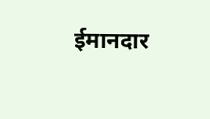ईमानदार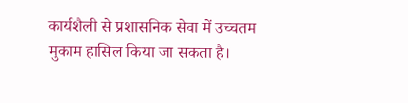कार्यशैली से प्रशासनिक सेवा में उच्चतम मुकाम हासिल किया जा सकता है।